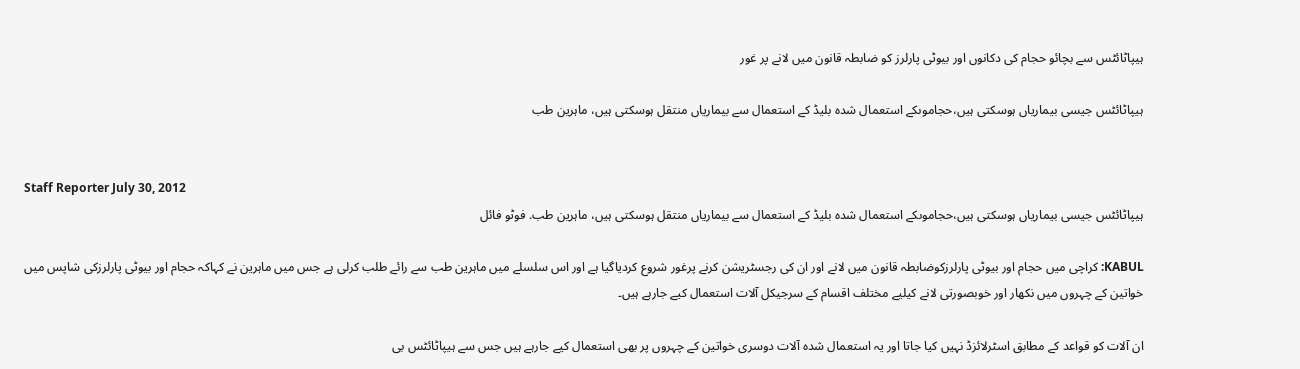ہیپاٹائٹس سے بچائو حجام کی دکانوں اور بیوٹی پارلرز کو ضابطہ قانون میں لانے پر غور

ہیپاٹائٹس جیسی بیماریاں ہوسکتی ہیں،حجاموںکے استعمال شدہ بلیڈ کے استعمال سے بیماریاں منتقل ہوسکتی ہیں، ماہرین طب


Staff Reporter July 30, 2012
ہیپاٹائٹس جیسی بیماریاں ہوسکتی ہیں،حجاموںکے استعمال شدہ بلیڈ کے استعمال سے بیماریاں منتقل ہوسکتی ہیں، ماہرین طب. فوٹو فائل

KABUL: کراچی میں حجام اور بیوٹی پارلرزکوضابطہ قانون میں لانے اور ان کی رجسٹریشن کرنے پرغور شروع کردیاگیا ہے اور اس سلسلے میں ماہرین طب سے رائے طلب کرلی ہے جس میں ماہرین نے کہاکہ حجام اور بیوٹی پارلرزکی شاپس میں خواتین کے چہروں میں نکھار اور خوبصورتی لانے کیلیے مختلف اقسام کے سرجیکل آلات استعمال کیے جارہے ہیں۔

ان آلات کو قواعد کے مطابق اسٹرلائزڈ نہیں کیا جاتا اور یہ استعمال شدہ آلات دوسری خواتین کے چہروں پر بھی استعمال کیے جارہے ہیں جس سے ہیپاٹائٹس بی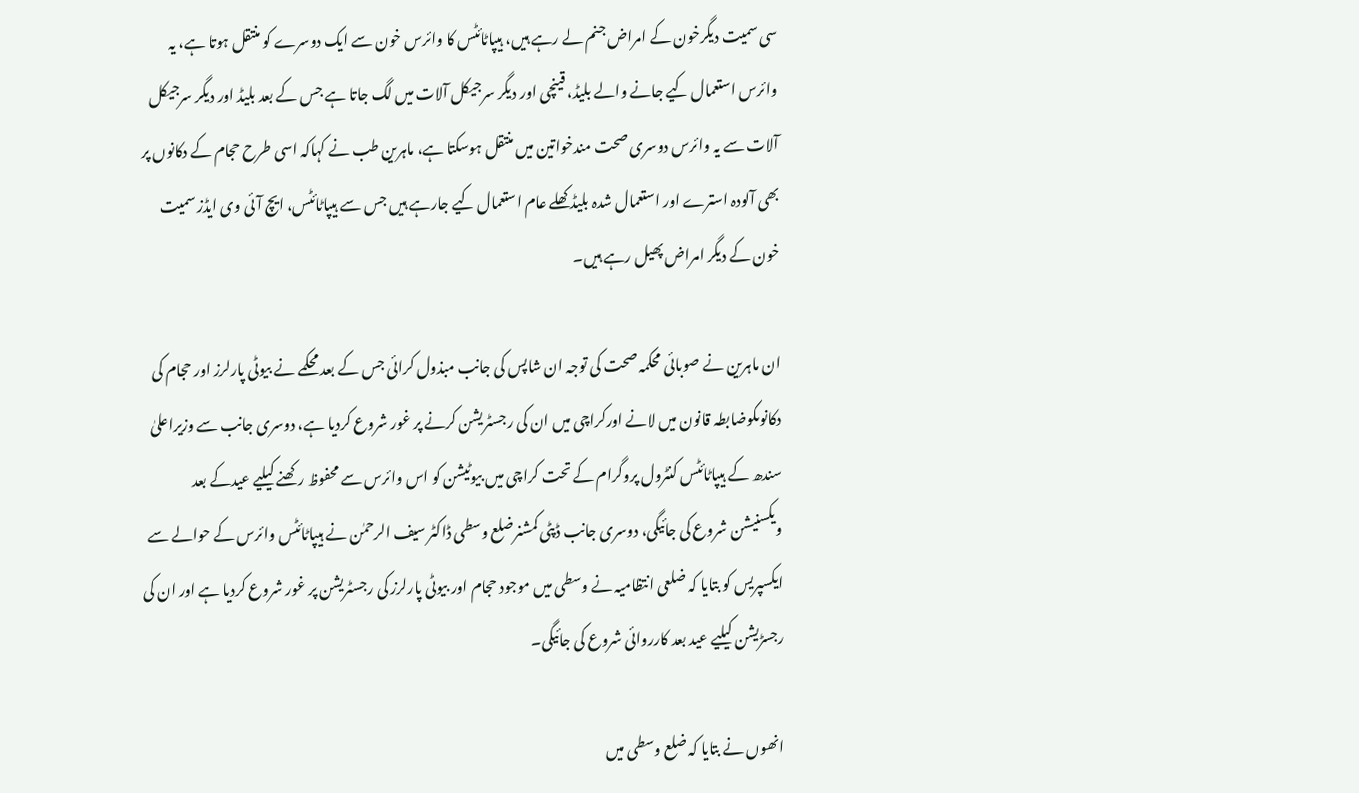سی سمیت دیگرخون کے امراض جنم لے رہے ہیں، ہیپاٹائٹس کا وائرس خون سے ایک دوسرے کو منتقل ہوتا ہے، یہ وائرس استعمال کیے جانے والے بلیڈ، قینچی اور دیگر سرجیکل آلات میں لگ جاتا ہے جس کے بعد بلیڈ اور دیگر سرجیکل آلات سے یہ وائرس دوسری صحت مندخواتین میں منتقل ہوسکتا ہے، ماہرین طب نے کہاکہ اسی طرح حجام کے دکانوں پر بھی آلودہ استرے اور استعمال شدہ بلیڈ کھلے عام استعمال کیے جارہے ہیں جس سے ہیپاٹائٹس، ایچ آئی وی ایڈز سمیت خون کے دیگر امراض پھیل رہے ہیں۔

ان ماہرین نے صوبائی محکمہ صحت کی توجہ ان شاپس کی جانب مبذول کرائی جس کے بعد محکمے نے بیوٹی پارلرز اور حجام کی دکانوںکوضابطہ قانون میں لانے اورکراچی میں ان کی رجسٹریشن کرنے پر غور شروع کردیا ہے، دوسری جانب سے وزیراعلیٰ سندھ کے ہیپاٹائٹس کنٹرول پروگرام کے تحت کراچی میں بیوٹیشن کو اس وائرس سے محفوظ رکھنے کیلیے عیدکے بعد ویکسنیشن شروع کی جائیگی، دوسری جانب ڈپٹی کمشنرضلع وسطی ڈاکٹر سیف الرحمٰن نے ہیپاٹائٹس وائرس کے حوالے سے ایکسپریس کو بتایا کہ ضلعی انتظامیہ نے وسطی میں موجود حجام اور بیوٹی پارلرز کی رجسٹریشن پر غور شروع کردیا ہے اور ان کی رجسڑیشن کیلیے عید بعد کارروائی شروع کی جائیگی۔

انھوں نے بتایا کہ ضلع وسطی میں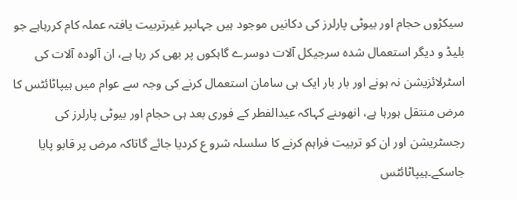سیکڑوں حجام اور بیوٹی پارلرز کی دکانیں موجود ہیں جہاںپر غیرتربیت یافتہ عملہ کام کررہاہے جو بلیڈ و دیگر استعمال شدہ سرجیکل آلات دوسرے گاہکوں پر بھی کر رہا ہے، ان آلودہ آلات کی اسٹرلائزیشن نہ ہونے اور بار بار ایک ہی سامان استعمال کرنے کی وجہ سے عوام میں ہیپاٹائٹس کا مرض منتقل ہورہا ہے، انھوںنے کہاکہ عیدالفطر کے فوری بعد ہی حجام اور بیوٹی پارلرز کی رجسٹریشن اور ان کو تربیت فراہم کرنے کا سلسلہ شرو ع کردیا جائے گاتاکہ مرض پر قابو پایا جاسکے۔ہیپاٹائٹس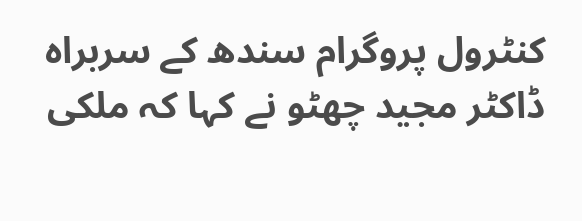کنٹرول پروگرام سندھ کے سربراہ ڈاکٹر مجید چھٹو نے کہا کہ ملکی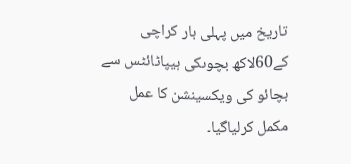تاریخ میں پہلی بار کراچی کے60لاکھ بچوںکی ہیپاٹائٹس سے بچائو کی ویکسینشن کا عمل مکمل کرلیاگیا۔